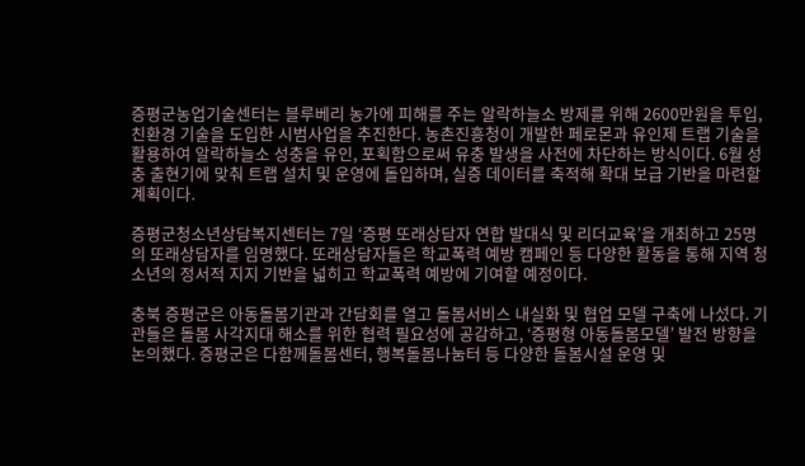증평군농업기술센터는 블루베리 농가에 피해를 주는 알락하늘소 방제를 위해 2600만원을 투입, 친환경 기술을 도입한 시범사업을 추진한다. 농촌진흥청이 개발한 페로몬과 유인제 트랩 기술을 활용하여 알락하늘소 성충을 유인, 포획함으로써 유충 발생을 사전에 차단하는 방식이다. 6월 성충 출현기에 맞춰 트랩 설치 및 운영에 돌입하며, 실증 데이터를 축적해 확대 보급 기반을 마련할 계획이다.

증평군청소년상담복지센터는 7일 ‘증평 또래상담자 연합 발대식 및 리더교육’을 개최하고 25명의 또래상담자를 임명했다. 또래상담자들은 학교폭력 예방 캠페인 등 다양한 활동을 통해 지역 청소년의 정서적 지지 기반을 넓히고 학교폭력 예방에 기여할 예정이다.

충북 증평군은 아동돌봄기관과 간담회를 열고 돌봄서비스 내실화 및 협업 모델 구축에 나섰다. 기관들은 돌봄 사각지대 해소를 위한 협력 필요성에 공감하고, ‘증평형 아동돌봄모델’ 발전 방향을 논의했다. 증평군은 다함께돌봄센터, 행복돌봄나눔터 등 다양한 돌봄시설 운영 및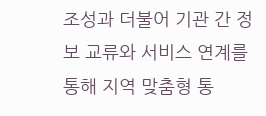조성과 더불어 기관 간 정보 교류와 서비스 연계를 통해 지역 맞춤형 통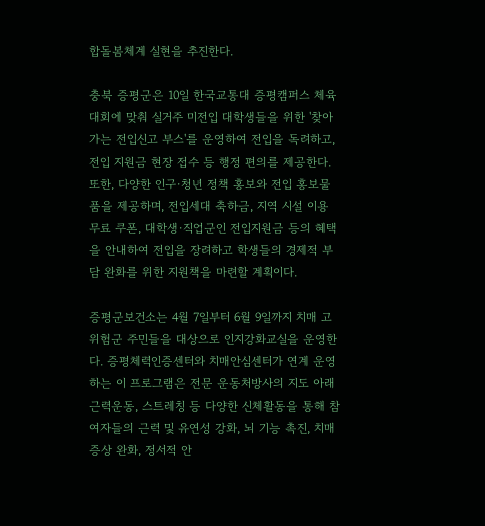합돌봄체계 실현을 추진한다.

충북 증평군은 10일 한국교통대 증평캠퍼스 체육대회에 맞춰 실거주 미전입 대학생들을 위한 '찾아가는 전입신고 부스'를 운영하여 전입을 독려하고, 전입 지원금 현장 접수 등 행정 편의를 제공한다. 또한, 다양한 인구·청년 정책 홍보와 전입 홍보물품을 제공하며, 전입세대 축하금, 지역 시설 이용 무료 쿠폰, 대학생·직업군인 전입지원금 등의 혜택을 안내하여 전입을 장려하고 학생들의 경제적 부담 완화를 위한 지원책을 마련할 계획이다.

증평군보건소는 4월 7일부터 6월 9일까지 치매 고위험군 주민들을 대상으로 인지강화교실을 운영한다. 증평체력인증센터와 치매안심센터가 연계 운영하는 이 프로그램은 전문 운동처방사의 지도 아래 근력운동, 스트레칭 등 다양한 신체활동을 통해 참여자들의 근력 및 유연성 강화, 뇌 기능 촉진, 치매 증상 완화, 정서적 안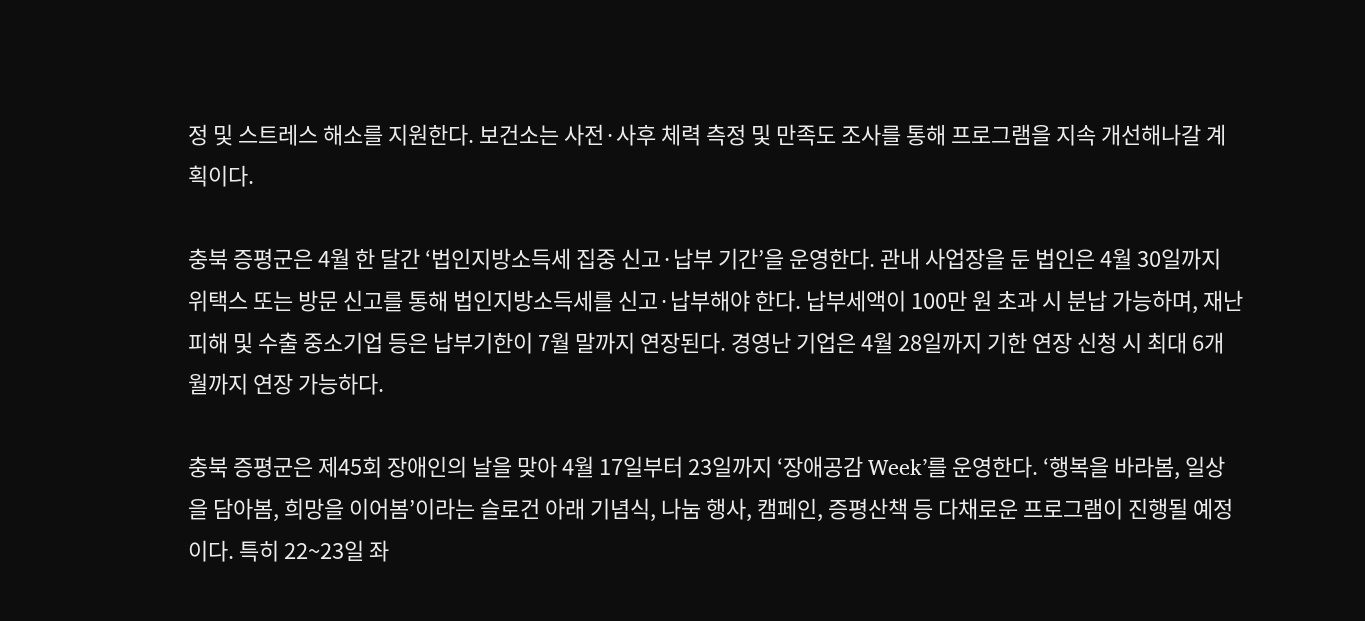정 및 스트레스 해소를 지원한다. 보건소는 사전·사후 체력 측정 및 만족도 조사를 통해 프로그램을 지속 개선해나갈 계획이다.

충북 증평군은 4월 한 달간 ‘법인지방소득세 집중 신고·납부 기간’을 운영한다. 관내 사업장을 둔 법인은 4월 30일까지 위택스 또는 방문 신고를 통해 법인지방소득세를 신고·납부해야 한다. 납부세액이 100만 원 초과 시 분납 가능하며, 재난 피해 및 수출 중소기업 등은 납부기한이 7월 말까지 연장된다. 경영난 기업은 4월 28일까지 기한 연장 신청 시 최대 6개월까지 연장 가능하다.

충북 증평군은 제45회 장애인의 날을 맞아 4월 17일부터 23일까지 ‘장애공감 Week’를 운영한다. ‘행복을 바라봄, 일상을 담아봄, 희망을 이어봄’이라는 슬로건 아래 기념식, 나눔 행사, 캠페인, 증평산책 등 다채로운 프로그램이 진행될 예정이다. 특히 22~23일 좌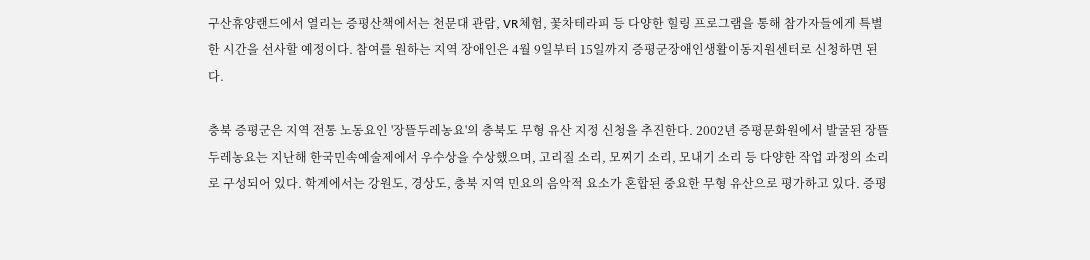구산휴양랜드에서 열리는 증평산책에서는 천문대 관람, VR체험, 꽃차테라피 등 다양한 힐링 프로그램을 통해 참가자들에게 특별한 시간을 선사할 예정이다. 참여를 원하는 지역 장애인은 4월 9일부터 15일까지 증평군장애인생활이동지원센터로 신청하면 된다.

충북 증평군은 지역 전통 노동요인 '장뜰두레농요'의 충북도 무형 유산 지정 신청을 추진한다. 2002년 증평문화원에서 발굴된 장뜰두레농요는 지난해 한국민속예술제에서 우수상을 수상했으며, 고리질 소리, 모찌기 소리, 모내기 소리 등 다양한 작업 과정의 소리로 구성되어 있다. 학계에서는 강원도, 경상도, 충북 지역 민요의 음악적 요소가 혼합된 중요한 무형 유산으로 평가하고 있다. 증평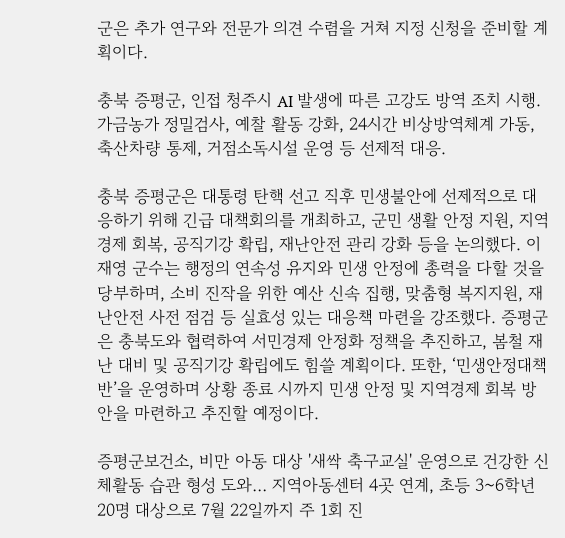군은 추가 연구와 전문가 의견 수렴을 거쳐 지정 신청을 준비할 계획이다.

충북 증평군, 인접 청주시 AI 발생에 따른 고강도 방역 조치 시행. 가금농가 정밀검사, 예찰 활동 강화, 24시간 비상방역체계 가동, 축산차량 통제, 거점소독시설 운영 등 선제적 대응.

충북 증평군은 대통령 탄핵 선고 직후 민생불안에 선제적으로 대응하기 위해 긴급 대책회의를 개최하고, 군민 생활 안정 지원, 지역 경제 회복, 공직기강 확립, 재난안전 관리 강화 등을 논의했다. 이재영 군수는 행정의 연속성 유지와 민생 안정에 총력을 다할 것을 당부하며, 소비 진작을 위한 예산 신속 집행, 맞춤형 복지지원, 재난안전 사전 점검 등 실효성 있는 대응책 마련을 강조했다. 증평군은 충북도와 협력하여 서민경제 안정화 정책을 추진하고, 봄철 재난 대비 및 공직기강 확립에도 힘쓸 계획이다. 또한, ‘민생안정대책반’을 운영하며 상황 종료 시까지 민생 안정 및 지역경제 회복 방안을 마련하고 추진할 예정이다.

증평군보건소, 비만 아동 대상 '새싹 축구교실' 운영으로 건강한 신체활동 습관 형성 도와… 지역아동센터 4곳 연계, 초등 3~6학년 20명 대상으로 7월 22일까지 주 1회 진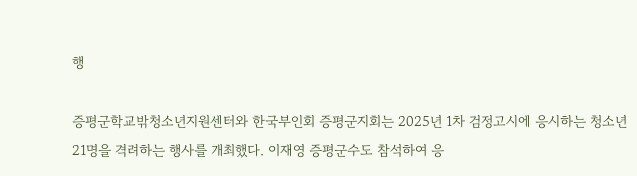행

증평군학교밖청소년지원센터와 한국부인회 증평군지회는 2025년 1차 검정고시에 응시하는 청소년 21명을 격려하는 행사를 개최했다. 이재영 증평군수도 참석하여 응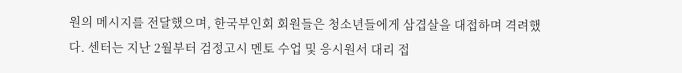원의 메시지를 전달했으며, 한국부인회 회원들은 청소년들에게 삼겹살을 대접하며 격려했다. 센터는 지난 2월부터 검정고시 멘토 수업 및 응시원서 대리 접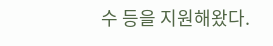수 등을 지원해왔다.